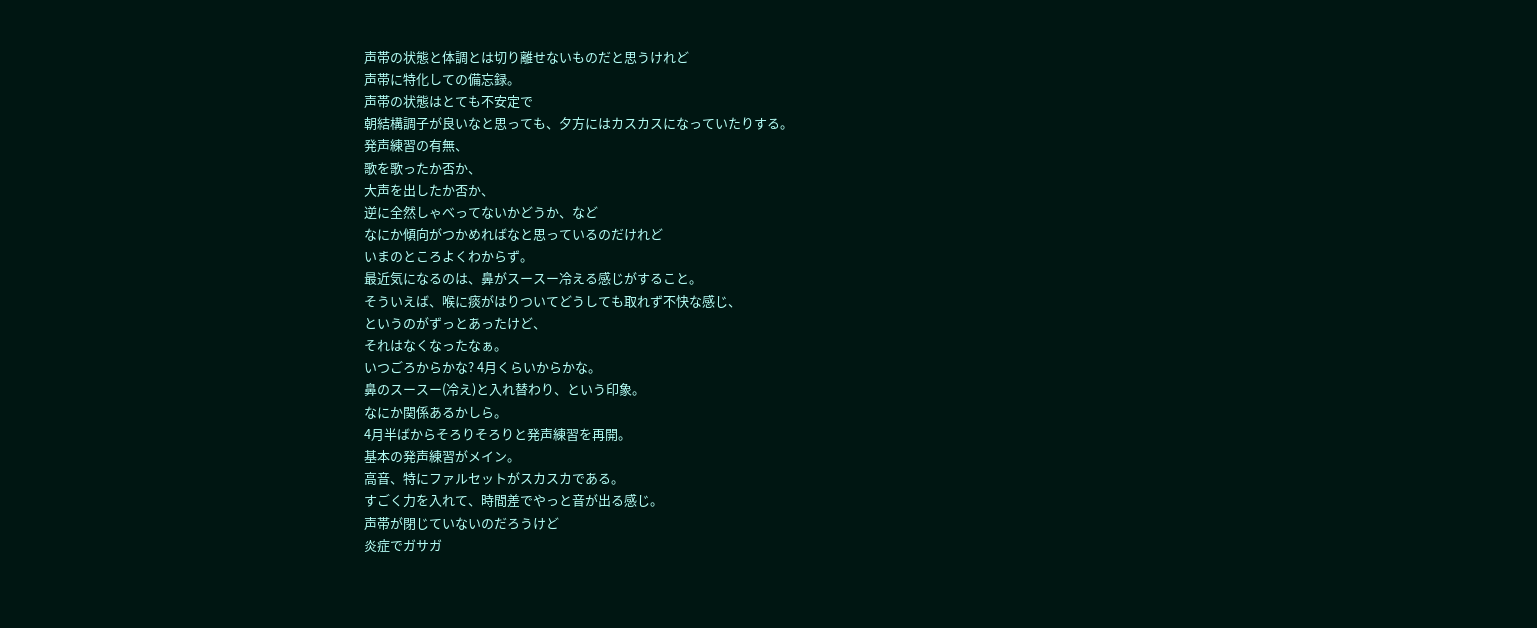声帯の状態と体調とは切り離せないものだと思うけれど
声帯に特化しての備忘録。
声帯の状態はとても不安定で
朝結構調子が良いなと思っても、夕方にはカスカスになっていたりする。
発声練習の有無、
歌を歌ったか否か、
大声を出したか否か、
逆に全然しゃべってないかどうか、など
なにか傾向がつかめればなと思っているのだけれど
いまのところよくわからず。
最近気になるのは、鼻がスースー冷える感じがすること。
そういえば、喉に痰がはりついてどうしても取れず不快な感じ、
というのがずっとあったけど、
それはなくなったなぁ。
いつごろからかな? 4月くらいからかな。
鼻のスースー(冷え)と入れ替わり、という印象。
なにか関係あるかしら。
4月半ばからそろりそろりと発声練習を再開。
基本の発声練習がメイン。
高音、特にファルセットがスカスカである。
すごく力を入れて、時間差でやっと音が出る感じ。
声帯が閉じていないのだろうけど
炎症でガサガ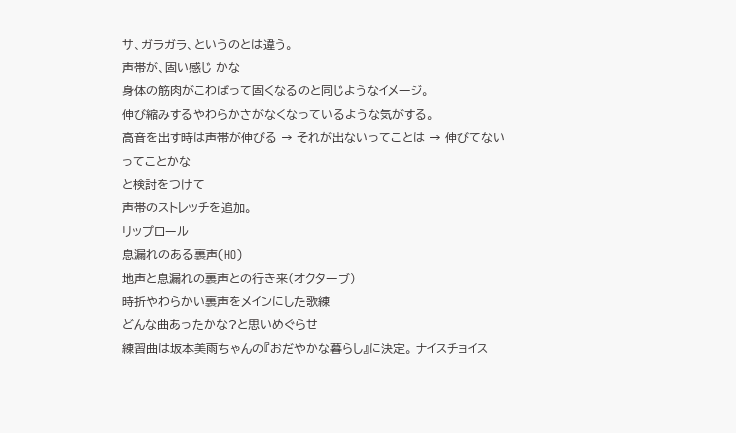サ、ガラガラ、というのとは違う。
声帯が、固い感じ かな
身体の筋肉がこわばって固くなるのと同じようなイメージ。
伸び縮みするやわらかさがなくなっているような気がする。
高音を出す時は声帯が伸びる → それが出ないってことは → 伸びてない
ってことかな
と検討をつけて
声帯のストレッチを追加。
リップロール
息漏れのある裏声(HO)
地声と息漏れの裏声との行き来(オクターブ)
時折やわらかい裏声をメインにした歌練
どんな曲あったかな?と思いめぐらせ
練習曲は坂本美雨ちゃんの『おだやかな暮らし』に決定。 ナイスチョイス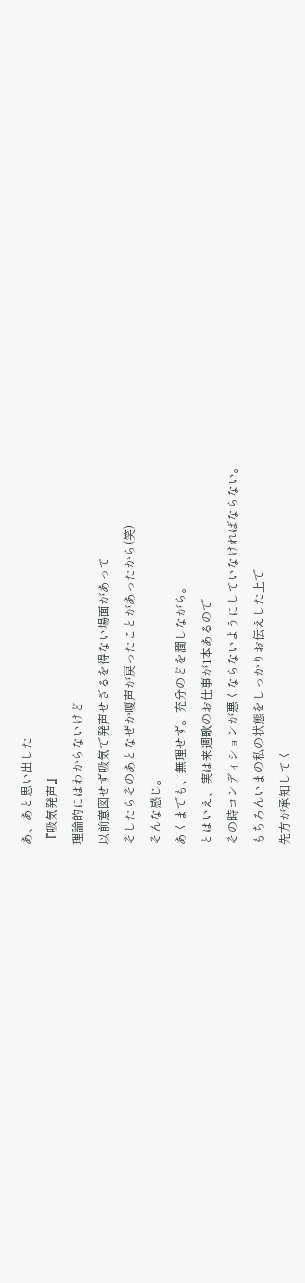あ、あと思い出した
『吸気発声』
理論的にはわからないけど
以前意図せず吸気で発声せざるを得ない場面があって
そしたらそのあとなぜか嗄声が戻ったことがあったから(笑)
そんな感じ。
あくまでも、無理せず。充分のどを潤しながら。
とはいえ、実は来週歌のお仕事が1本あるので
その時コンディションが悪くならないようにしていなければならない。
もちろんいまの私の状態をしっかりお伝えした上で
先方が承知してく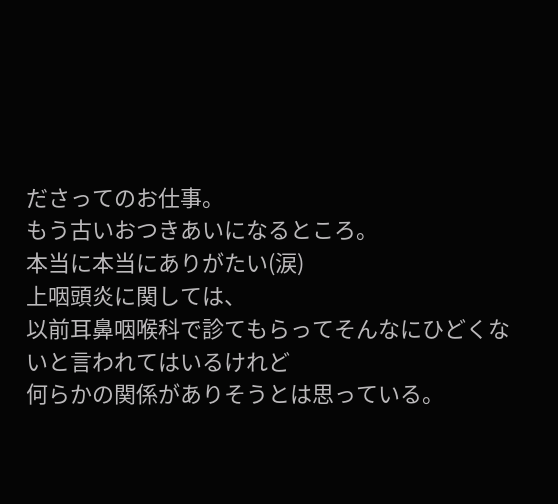ださってのお仕事。
もう古いおつきあいになるところ。
本当に本当にありがたい(涙)
上咽頭炎に関しては、
以前耳鼻咽喉科で診てもらってそんなにひどくないと言われてはいるけれど
何らかの関係がありそうとは思っている。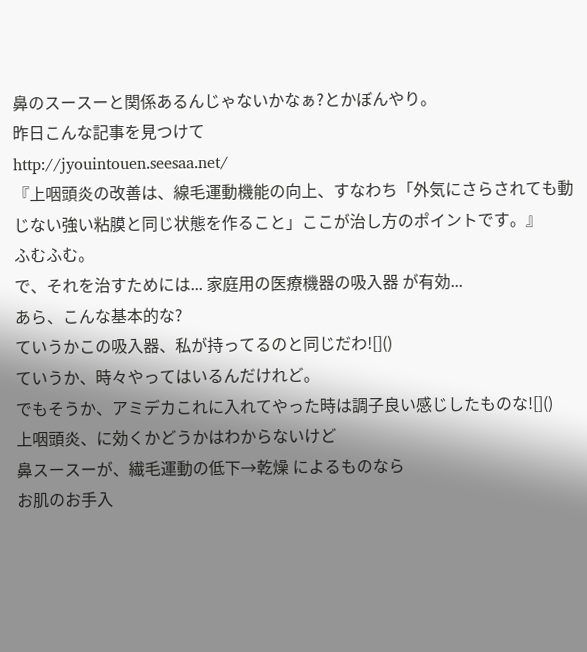鼻のスースーと関係あるんじゃないかなぁ?とかぼんやり。
昨日こんな記事を見つけて
http://jyouintouen.seesaa.net/
『上咽頭炎の改善は、線毛運動機能の向上、すなわち「外気にさらされても動じない強い粘膜と同じ状態を作ること」ここが治し方のポイントです。』
ふむふむ。
で、それを治すためには... 家庭用の医療機器の吸入器 が有効...
あら、こんな基本的な?
ていうかこの吸入器、私が持ってるのと同じだわ![]()
ていうか、時々やってはいるんだけれど。
でもそうか、アミデカこれに入れてやった時は調子良い感じしたものな![]()
上咽頭炎、に効くかどうかはわからないけど
鼻スースーが、繊毛運動の低下→乾燥 によるものなら
お肌のお手入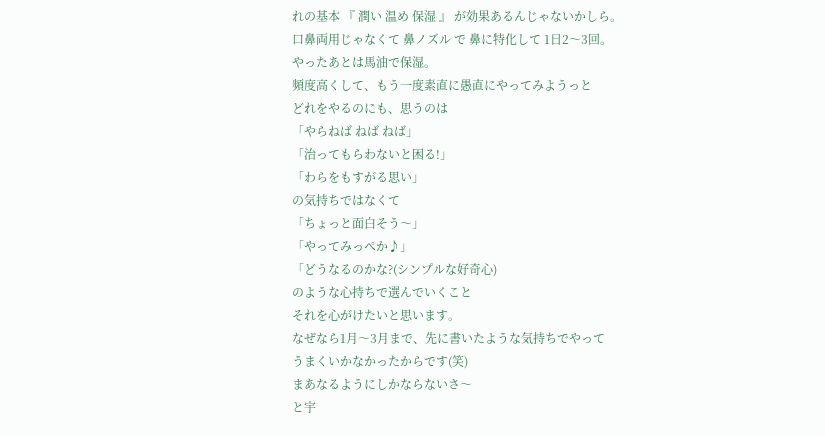れの基本 『 潤い 温め 保湿 』 が効果あるんじゃないかしら。
口鼻両用じゃなくて 鼻ノズル で 鼻に特化して 1日2〜3回。
やったあとは馬油で保湿。
頻度高くして、もう一度素直に愚直にやってみようっと
どれをやるのにも、思うのは
「やらねば ねば ねば」
「治ってもらわないと困る!」
「わらをもすがる思い」
の気持ちではなくて
「ちょっと面白そう〜」
「やってみっぺか♪」
「どうなるのかな?(シンプルな好奇心)
のような心持ちで選んでいくこと
それを心がけたいと思います。
なぜなら1月〜3月まで、先に書いたような気持ちでやって
うまくいかなかったからです(笑)
まあなるようにしかならないさ〜
と宇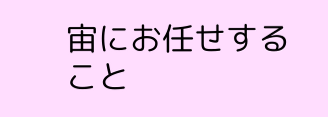宙にお任せすること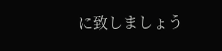に致しましょう